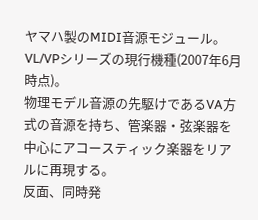ヤマハ製のMIDI音源モジュール。
VL/VPシリーズの現行機種(2007年6月時点)。
物理モデル音源の先駆けであるVA方式の音源を持ち、管楽器・弦楽器を中心にアコースティック楽器をリアルに再現する。
反面、同時発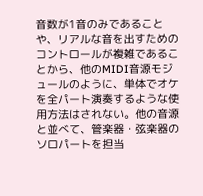音数が1音のみであることや、リアルな音を出すためのコントロールが複雑であることから、他のMIDI音源モジュールのように、単体でオケを全パート演奏するような使用方法はされない。他の音源と並べて、管楽器・弦楽器のソロパートを担当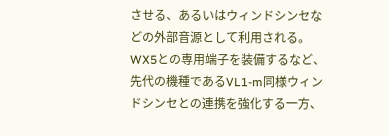させる、あるいはウィンドシンセなどの外部音源として利用される。
WX5との専用端子を装備するなど、先代の機種であるVL1-m同様ウィンドシンセとの連携を強化する一方、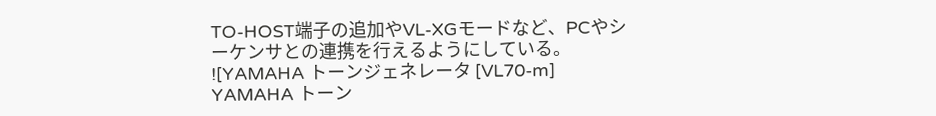TO-HOST端子の追加やVL-XGモードなど、PCやシーケンサとの連携を行えるようにしている。
![YAMAHA トーンジェネレータ [VL70-m] YAMAHA トーン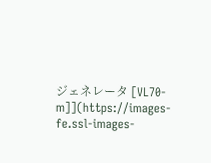ジェネレータ [VL70-m]](https://images-fe.ssl-images-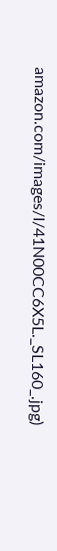amazon.com/images/I/41N00CC6X5L._SL160_.jpg)